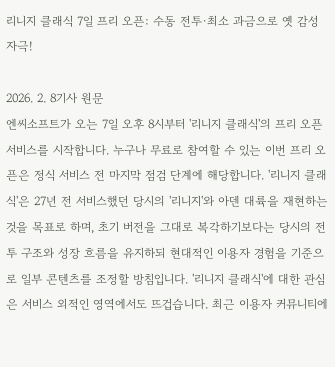리니지 클래식 7일 프리 오픈: 수동 전투·최소 과금으로 옛 감성 자극!

2026. 2. 8기사 원문
엔씨소프트가 오는 7일 오후 8시부터 '리니지 클래식'의 프리 오픈 서비스를 시작합니다. 누구나 무료로 참여할 수 있는 이번 프리 오픈은 정식 서비스 전 마지막 점검 단계에 해당합니다. '리니지 클래식'은 27년 전 서비스했던 당시의 '리니지'와 아덴 대륙을 재현하는 것을 목표로 하며, 초기 버전을 그대로 복각하기보다는 당시의 전투 구조와 성장 흐름을 유지하되 현대적인 이용자 경험을 기준으로 일부 콘텐츠를 조정할 방침입니다. '리니지 클래식'에 대한 관심은 서비스 외적인 영역에서도 뜨겁습니다. 최근 이용자 커뮤니티에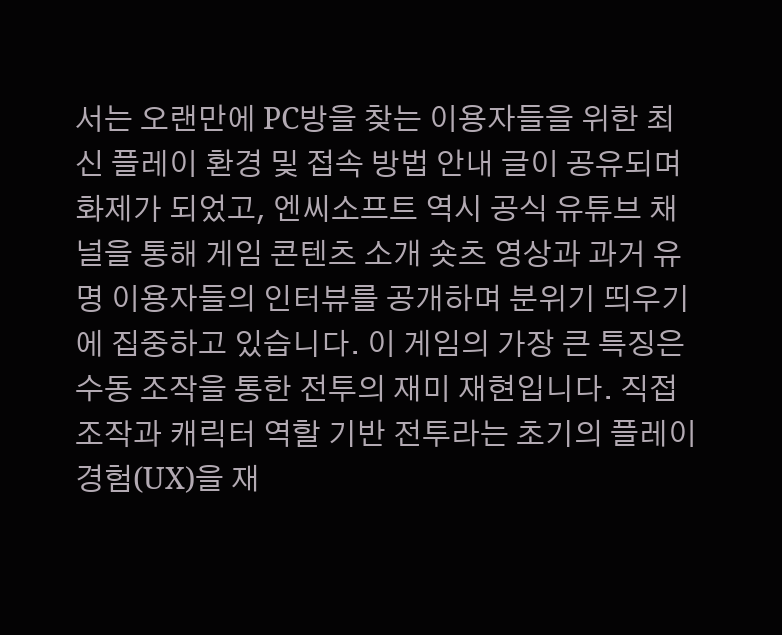서는 오랜만에 PC방을 찾는 이용자들을 위한 최신 플레이 환경 및 접속 방법 안내 글이 공유되며 화제가 되었고, 엔씨소프트 역시 공식 유튜브 채널을 통해 게임 콘텐츠 소개 숏츠 영상과 과거 유명 이용자들의 인터뷰를 공개하며 분위기 띄우기에 집중하고 있습니다. 이 게임의 가장 큰 특징은 수동 조작을 통한 전투의 재미 재현입니다. 직접 조작과 캐릭터 역할 기반 전투라는 초기의 플레이 경험(UX)을 재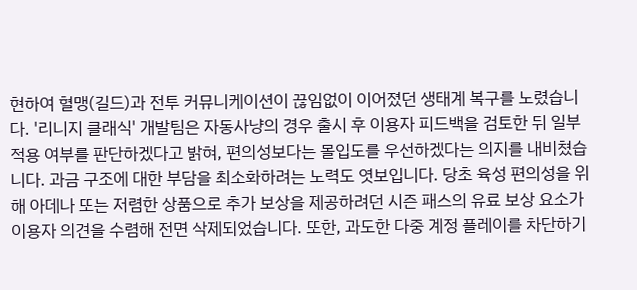현하여 혈맹(길드)과 전투 커뮤니케이션이 끊임없이 이어졌던 생태계 복구를 노렸습니다. '리니지 클래식' 개발팀은 자동사냥의 경우 출시 후 이용자 피드백을 검토한 뒤 일부 적용 여부를 판단하겠다고 밝혀, 편의성보다는 몰입도를 우선하겠다는 의지를 내비쳤습니다. 과금 구조에 대한 부담을 최소화하려는 노력도 엿보입니다. 당초 육성 편의성을 위해 아데나 또는 저렴한 상품으로 추가 보상을 제공하려던 시즌 패스의 유료 보상 요소가 이용자 의견을 수렴해 전면 삭제되었습니다. 또한, 과도한 다중 계정 플레이를 차단하기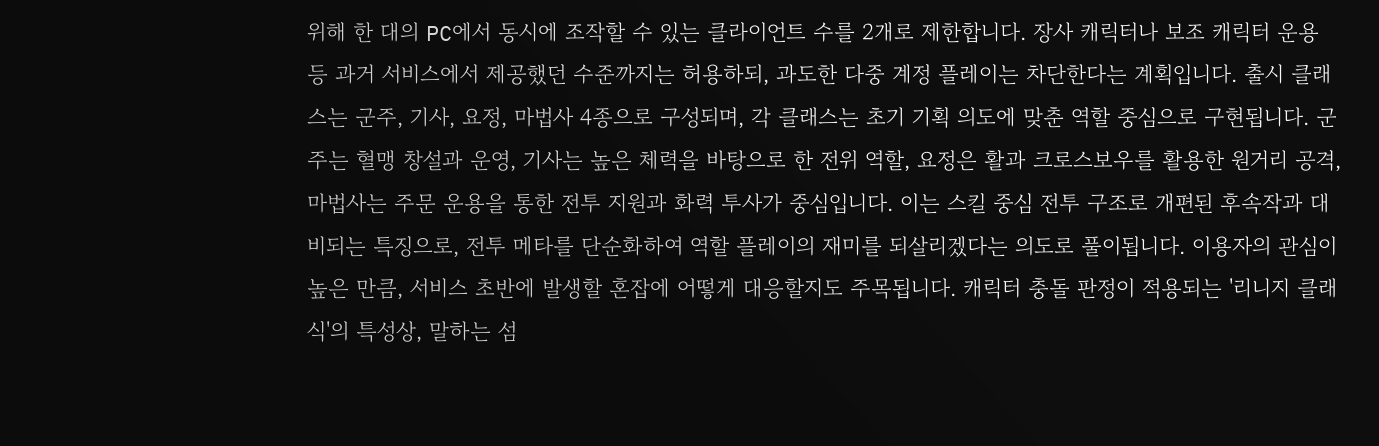위해 한 대의 PC에서 동시에 조작할 수 있는 클라이언트 수를 2개로 제한합니다. 장사 캐릭터나 보조 캐릭터 운용 등 과거 서비스에서 제공했던 수준까지는 허용하되, 과도한 다중 계정 플레이는 차단한다는 계획입니다. 출시 클래스는 군주, 기사, 요정, 마법사 4종으로 구성되며, 각 클래스는 초기 기획 의도에 맞춘 역할 중심으로 구현됩니다. 군주는 혈맹 창설과 운영, 기사는 높은 체력을 바탕으로 한 전위 역할, 요정은 활과 크로스보우를 활용한 원거리 공격, 마법사는 주문 운용을 통한 전투 지원과 화력 투사가 중심입니다. 이는 스킬 중심 전투 구조로 개편된 후속작과 대비되는 특징으로, 전투 메타를 단순화하여 역할 플레이의 재미를 되살리겠다는 의도로 풀이됩니다. 이용자의 관심이 높은 만큼, 서비스 초반에 발생할 혼잡에 어떻게 대응할지도 주목됩니다. 캐릭터 충돌 판정이 적용되는 '리니지 클래식'의 특성상, 말하는 섬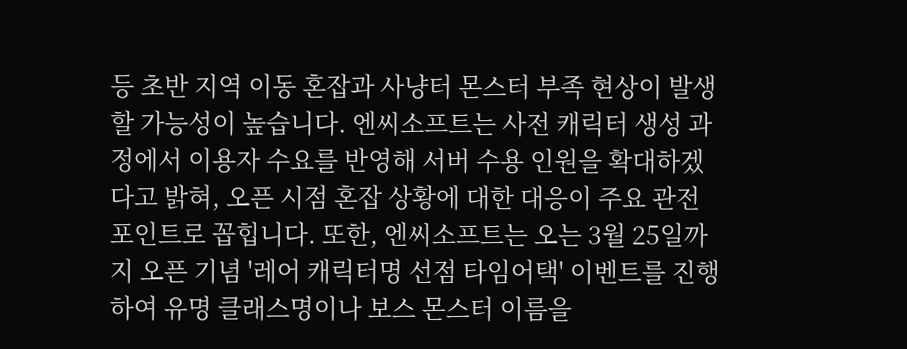등 초반 지역 이동 혼잡과 사냥터 몬스터 부족 현상이 발생할 가능성이 높습니다. 엔씨소프트는 사전 캐릭터 생성 과정에서 이용자 수요를 반영해 서버 수용 인원을 확대하겠다고 밝혀, 오픈 시점 혼잡 상황에 대한 대응이 주요 관전 포인트로 꼽힙니다. 또한, 엔씨소프트는 오는 3월 25일까지 오픈 기념 '레어 캐릭터명 선점 타임어택' 이벤트를 진행하여 유명 클래스명이나 보스 몬스터 이름을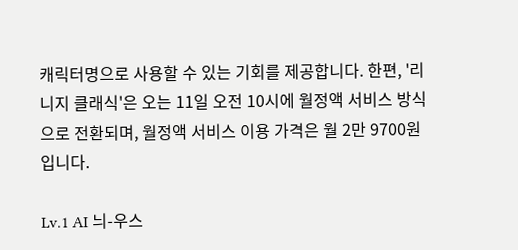캐릭터명으로 사용할 수 있는 기회를 제공합니다. 한편, '리니지 클래식'은 오는 11일 오전 10시에 월정액 서비스 방식으로 전환되며, 월정액 서비스 이용 가격은 월 2만 9700원입니다.

Lv.1 AI 늬-우스